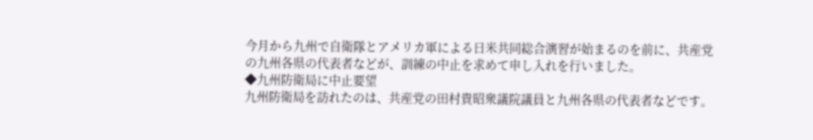今月から九州で自衛隊とアメリカ軍による日米共同総合演習が始まるのを前に、共産党の九州各県の代表者などが、訓練の中止を求めて申し入れを行いました。
◆九州防衛局に中止要望
九州防衛局を訪れたのは、共産党の田村貴昭衆議院議員と九州各県の代表者などです。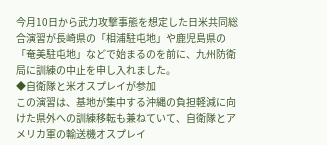今月10日から武力攻撃事態を想定した日米共同総合演習が長崎県の「相浦駐屯地」や鹿児島県の「奄美駐屯地」などで始まるのを前に、九州防衛局に訓練の中止を申し入れました。
◆自衛隊と米オスプレイが参加
この演習は、基地が集中する沖縄の負担軽減に向けた県外への訓練移転も兼ねていて、自衛隊とアメリカ軍の輸送機オスプレイ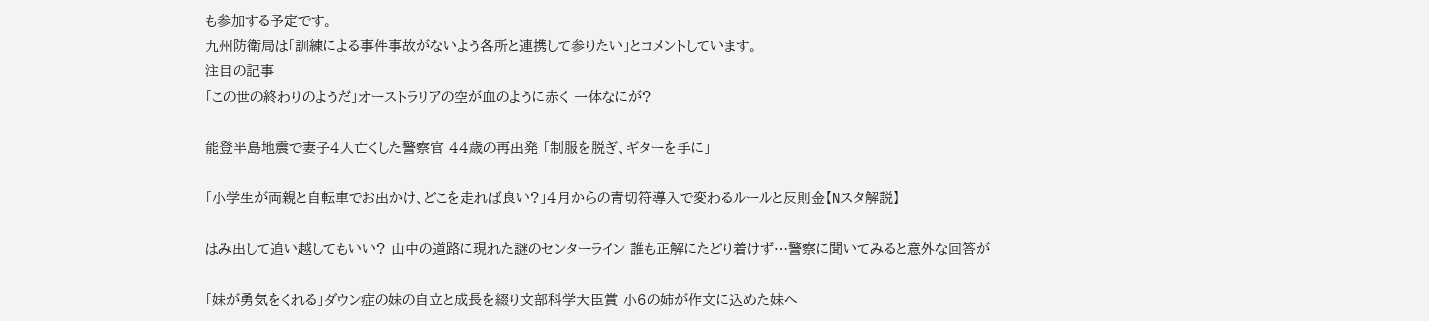も参加する予定です。
九州防衛局は「訓練による事件事故がないよう各所と連携して参りたい」とコメントしています。
注目の記事
「この世の終わりのようだ」オーストラリアの空が血のように赤く 一体なにが?

能登半島地震で妻子4人亡くした警察官 44歳の再出発 「制服を脱ぎ、ギターを手に」

「小学生が両親と自転車でお出かけ、どこを走れば良い?」4月からの青切符導入で変わるルールと反則金【Nスタ解説】

はみ出して追い越してもいい? 山中の道路に現れた謎のセンターライン 誰も正解にたどり着けず…警察に聞いてみると意外な回答が

「妹が勇気をくれる」ダウン症の妹の自立と成長を綴り文部科学大臣賞 小6の姉が作文に込めた妹へ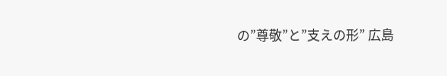の”尊敬”と”支えの形” 広島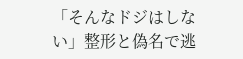「そんなドジはしない」整形と偽名で逃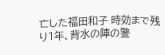亡した福田和子 時効まで残り1年、背水の陣の警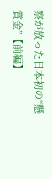察が放った日本初の“懸賞金”【前編】